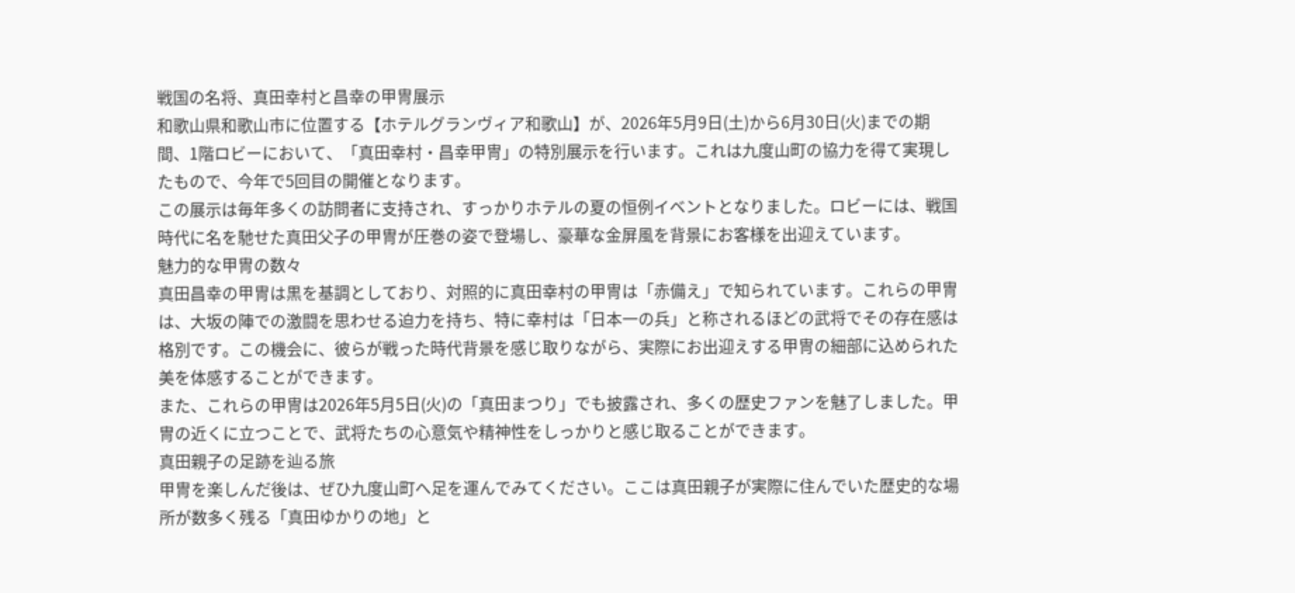戦国の名将、真田幸村と昌幸の甲冑展示
和歌山県和歌山市に位置する【ホテルグランヴィア和歌山】が、2026年5月9日(土)から6月30日(火)までの期間、1階ロビーにおいて、「真田幸村・昌幸甲冑」の特別展示を行います。これは九度山町の協力を得て実現したもので、今年で5回目の開催となります。
この展示は毎年多くの訪問者に支持され、すっかりホテルの夏の恒例イベントとなりました。ロビーには、戦国時代に名を馳せた真田父子の甲冑が圧巻の姿で登場し、豪華な金屏風を背景にお客様を出迎えています。
魅力的な甲冑の数々
真田昌幸の甲冑は黒を基調としており、対照的に真田幸村の甲冑は「赤備え」で知られています。これらの甲冑は、大坂の陣での激闘を思わせる迫力を持ち、特に幸村は「日本一の兵」と称されるほどの武将でその存在感は格別です。この機会に、彼らが戦った時代背景を感じ取りながら、実際にお出迎えする甲冑の細部に込められた美を体感することができます。
また、これらの甲冑は2026年5月5日(火)の「真田まつり」でも披露され、多くの歴史ファンを魅了しました。甲冑の近くに立つことで、武将たちの心意気や精神性をしっかりと感じ取ることができます。
真田親子の足跡を辿る旅
甲冑を楽しんだ後は、ぜひ九度山町へ足を運んでみてください。ここは真田親子が実際に住んでいた歴史的な場所が数多く残る「真田ゆかりの地」と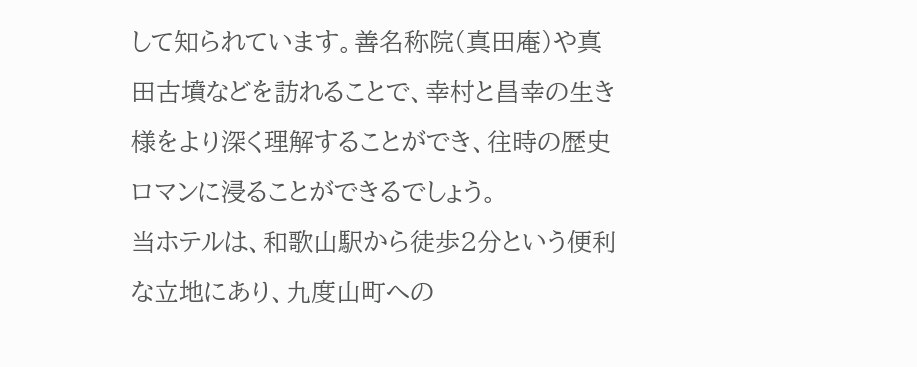して知られています。善名称院(真田庵)や真田古墳などを訪れることで、幸村と昌幸の生き様をより深く理解することができ、往時の歴史ロマンに浸ることができるでしょう。
当ホテルは、和歌山駅から徒歩2分という便利な立地にあり、九度山町への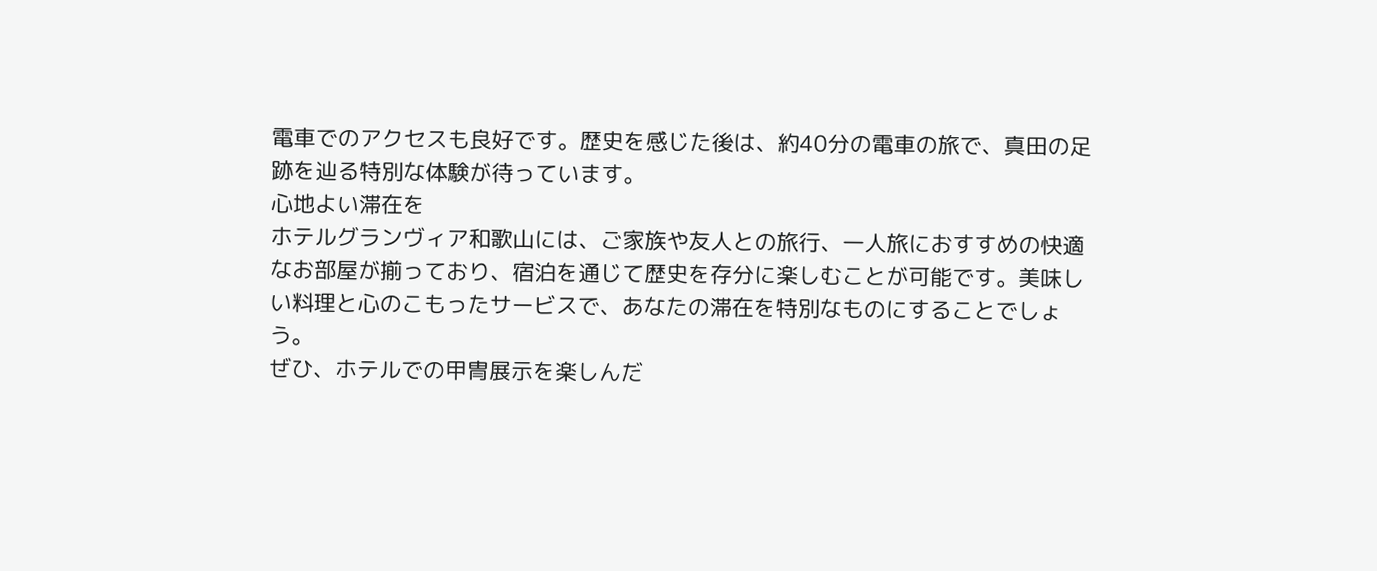電車でのアクセスも良好です。歴史を感じた後は、約40分の電車の旅で、真田の足跡を辿る特別な体験が待っています。
心地よい滞在を
ホテルグランヴィア和歌山には、ご家族や友人との旅行、一人旅におすすめの快適なお部屋が揃っており、宿泊を通じて歴史を存分に楽しむことが可能です。美味しい料理と心のこもったサービスで、あなたの滞在を特別なものにすることでしょう。
ぜひ、ホテルでの甲冑展示を楽しんだ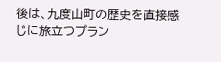後は、九度山町の歴史を直接感じに旅立つプラン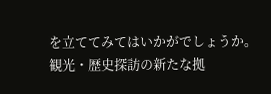を立ててみてはいかがでしょうか。観光・歴史探訪の新たな拠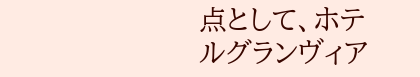点として、ホテルグランヴィア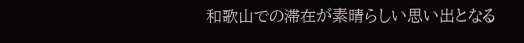和歌山での滞在が素晴らしい思い出となる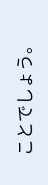ことでしょう。